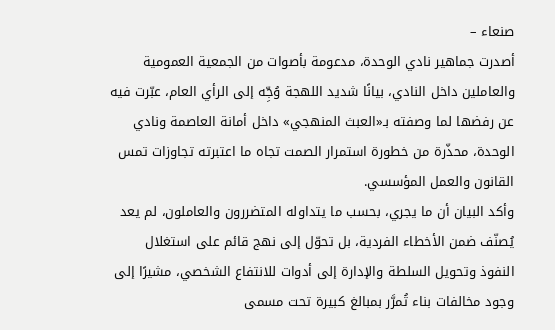صنعاء –
أصدرت جماهير نادي الوحدة، مدعومة بأصوات من الجمعية العمومية والعاملين داخل النادي، بيانًا شديد اللهجة وُجِّه إلى الرأي العام، عبّرت فيه عن رفضها لما وصفته بـ«العبث المنهجي» داخل أمانة العاصمة ونادي الوحدة، محذّرة من خطورة استمرار الصمت تجاه ما اعتبرته تجاوزات تمس القانون والعمل المؤسسي.
وأكد البيان أن ما يجري، بحسب ما يتداوله المتضررون والعاملون، لم يعد يُصنّف ضمن الأخطاء الفردية، بل تحوّل إلى نهج قائم على استغلال النفوذ وتحويل السلطة والإدارة إلى أدوات للانتفاع الشخصي، مشيرًا إلى وجود مخالفات بناء تُمرَّر بمبالغ كبيرة تحت مسمى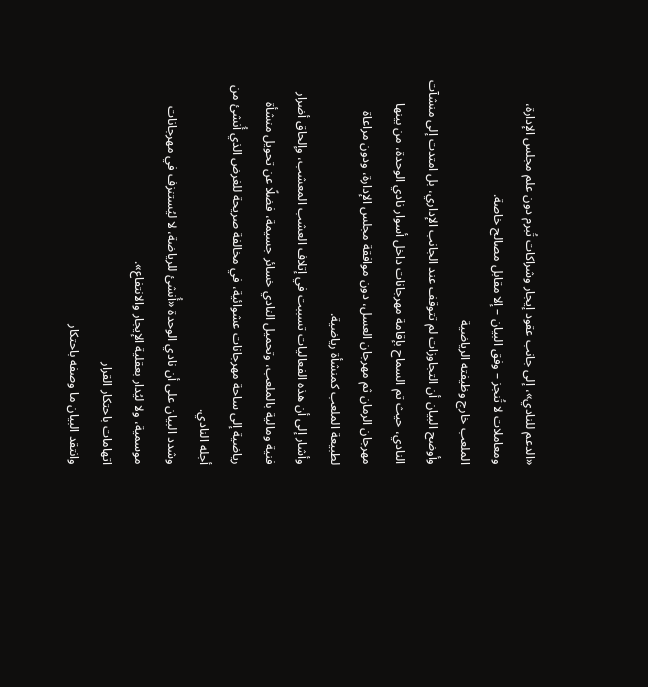«الدعم للنادي»، إلى جانب عقود إيجار وشراكات تُبرم دون علم مجلس الإدارة، ومعاملات لا تُنجز – وفق البيان – إلا مقابل مصالح خاصة.
الملعب خارج وظيفته الرياضية
وأوضح البيان أن التجاوزات لم تتوقف عند الجانب الإداري، بل امتدت إلى منشآت النادي، حيث تم السماح بإقامة مهرجانات داخل أسوار نادي الوحدة، من بينها مهرجان الرمان ثم مهرجان العسل، دون موافقة مجلس الإدارة، ودون مراعاة لطبيعة الملعب كمنشأة رياضية.
وأشار إلى أن هذه الفعاليات تسببت في إتلاف العشب المعشب، وإلحاق أضرار فنية ومالية بالملعب، وتحميل النادي خسائر جسيمة، فضلًا عن تحويل منشأة رياضية إلى ساحة مهرجانات عشوائية، في مخالفة صريحة للغرض الذي أُنشئ من أجله النادي.
وشدد البيان على أن نادي الوحدة «أُنشئ للرياضة، لا ليُستنزف في مهرجانات موسمية، ولا ليُدار بعقلية الإيجار والانتفاع».
اتهامات باحتكار القرار
وانتقد البيان ما وصفه باحتكار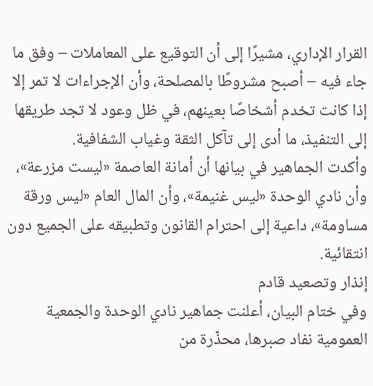القرار الإداري، مشيرًا إلى أن التوقيع على المعاملات – وفق ما جاء فيه – أصبح مشروطًا بالمصلحة، وأن الإجراءات لا تمر إلا إذا كانت تخدم أشخاصًا بعينهم، في ظل وعود لا تجد طريقها إلى التنفيذ، ما أدى إلى تآكل الثقة وغياب الشفافية.
وأكدت الجماهير في بيانها أن أمانة العاصمة «ليست مزرعة»، وأن نادي الوحدة «ليس غنيمة»، وأن المال العام «ليس ورقة مساومة»، داعية إلى احترام القانون وتطبيقه على الجميع دون انتقائية.
إنذار وتصعيد قادم
وفي ختام البيان، أعلنت جماهير نادي الوحدة والجمعية العمومية نفاد صبرها، محذّرة من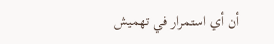أن أي استمرار في تهميش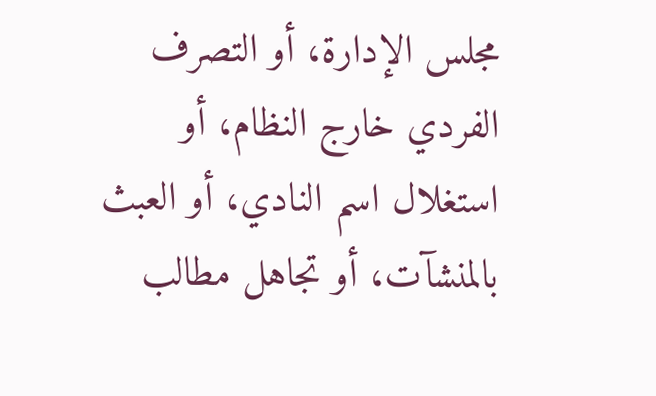مجلس الإدارة، أو التصرف الفردي خارج النظام، أو استغلال اسم النادي، أو العبث بالمنشآت، أو تجاهل مطالب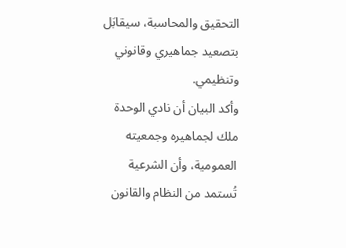التحقيق والمحاسبة، سيقابَل بتصعيد جماهيري وقانوني وتنظيمي.
وأكد البيان أن نادي الوحدة ملك لجماهيره وجمعيته العمومية، وأن الشرعية تُستمد من النظام والقانون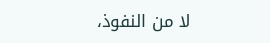لا من النفوذ،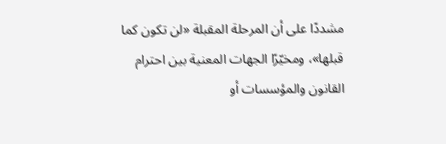مشددًا على أن المرحلة المقبلة «لن تكون كما قبلها»، ومخيّرًا الجهات المعنية بين احترام القانون والمؤسسات أو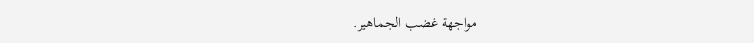مواجهة غضب الجماهير.